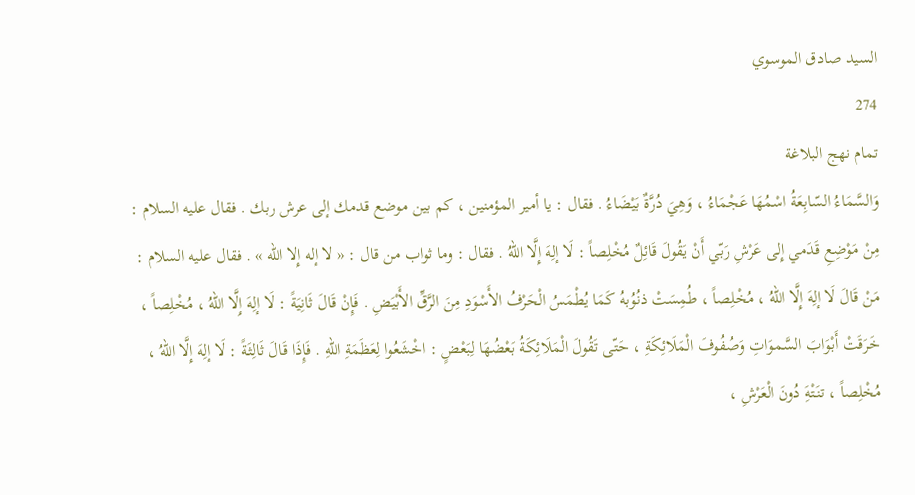السيد صادق الموسوي
274
تمام نهج البلاغة
وَالسَّمَاءُ السّابِعَةُ اسْمُهَا عَجْمَاءُ ، وَهِيَ دُرَّةٌ بَيْضَاءُ . فقال : يا أمير المؤمنين ، كم بين موضع قدمك إلى عرش ربك . فقال عليه السلام : مِنْ مَوْضِعِ قَدَمي إِلى عَرْشِ رَبّي أَنْ يَقُولَ قَائِلٌ مُخْلِصاً : لَا إلِهَ إِلَّا اللّهُ . فقال : وما ثواب من قال : « لا إله إِلا اللّه » . فقال عليه السلام : مَنْ قَالَ لَا إلِهَ إِلَّا اللّهُ ، مُخْلِصاً ، طُمِسَتْ ذنُوُبهُ كَمَا يُطْمَسُ الْحَرْفُ الأَسْوَدِ مِنَ الرَّقِّ الأَبْيَضِ . فَإِنْ قَالَ ثَانِيَةً : لَا إلِهَ إِلَّا اللّهُ ، مُخْلِصاً ، خَرَقَتْ أَبْوَابَ السَّموَاتِ وَصُفُوفَ الْمَلَائِكَةِ ، حَتّى تَقُولَ الْمَلَائِكَةُ بَعْضُهَا لِبَعْضٍ : اخْشَعُوا لِعَظَمَةِ اللّهِ . فَإِذَا قَالَ ثَالِثَةً : لَا إلِهَ إِلَّا اللّهُ ، مُخْلِصاً ، تنَتْهَِ دُونَ الْعَرْشِ ،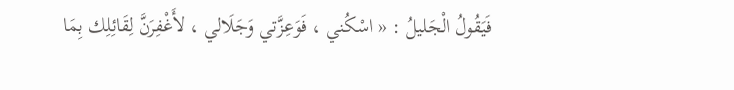فَيَقُولُ الْجَليلُ : « اسْكُني ، فَوَعِزَّتي وَجَلَالي ، لأَغْفِرَنَّ لِقَائِلِك بِمَا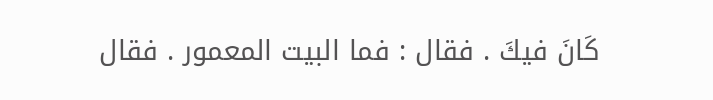كَانَ فيكَ . فقال : فما البيت المعمور . فقال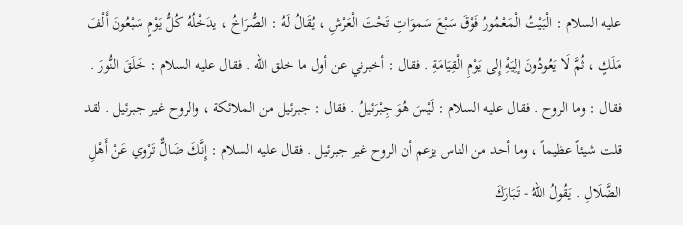عليه السلام : الْبَيْتُ الْمَعْمُورُ فَوْقَ سَبْعَ سَموَاتِ تَحْتَ الْعَرْشِ ، يُقَالُ لَهُ : الصُّرَاخُ ، يدَخْلُهُ كُلُّ يَوْمٍ سَبْعُونَ أَلْفَ مَلَكٍ ، ثُمَّ لَا يَعُودُونَ إلِيَهِْ إِلى يَوْمِ الْقِيَامَةِ . فقال : أخبرني عن أول ما خلق اللّه . فقال عليه السلام : خَلَقَ النُّورَ . فقال : وما الروح . فقال عليه السلام : لَيْسَ هُوَ جِبْرَئيلُ . فقال : جبرئيل من الملائكة ، والروح غير جبرئيل . لقد قلت شيئاً عظيماً ، وما أحد من الناس يزعم أن الروح غير جبرئيل . فقال عليه السلام : إِنَّكَ ضَالٌّ تَرْوي عَنْ أَهْلِ الضَّلَالِ . يَقُولُ اللّهُ - تَبَارَكَ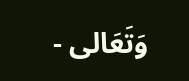وَتَعَالى -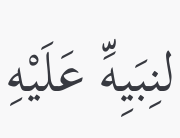لنِبَيِهِّ عَلَيْهِ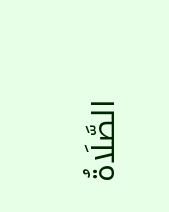الصَّلَاةُ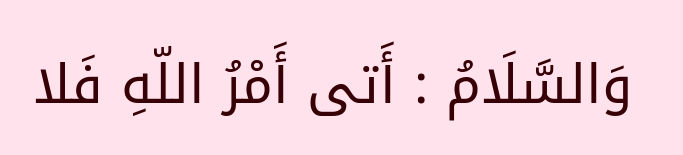وَالسَّلَامُ : أَتى أَمْرُ اللّهِ فَلا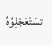تسَتْعَجْلِوُهُ